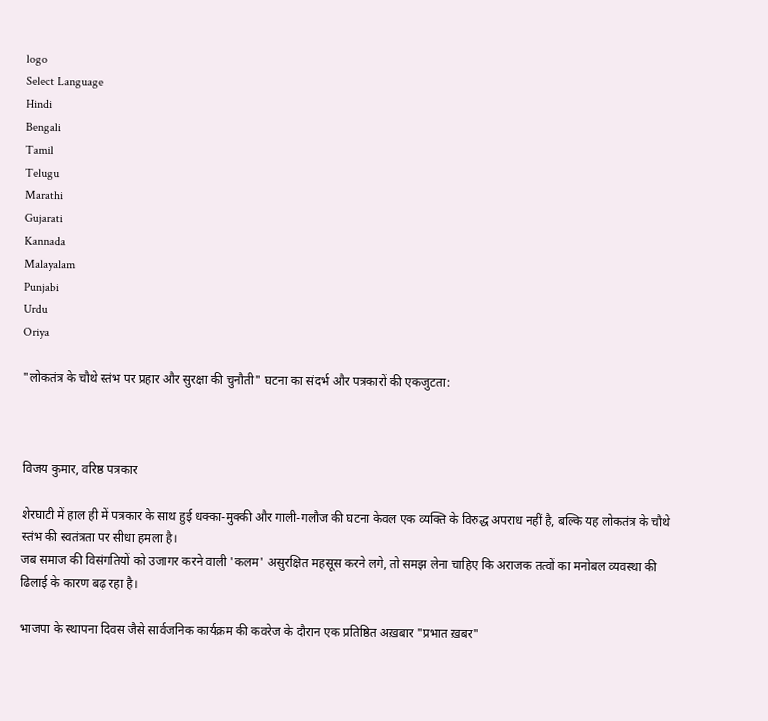logo
Select Language
Hindi
Bengali
Tamil
Telugu
Marathi
Gujarati
Kannada
Malayalam
Punjabi
Urdu
Oriya

"लोकतंत्र के चौथे स्तंभ पर प्रहार और सुरक्षा की चुनौती" घटना का संदर्भ और पत्रकारों की एकजुटता:



विजय कुमार, वरिष्ठ पत्रकार

शेरघाटी में हाल ही में पत्रकार के साथ हुई धक्का-मुक्की और गाली-गलौज की घटना केवल एक व्यक्ति के विरुद्ध अपराध नहीं है, बल्कि यह लोकतंत्र के चौथे स्तंभ की स्वतंत्रता पर सीधा हमला है।
जब समाज की विसंगतियों को उजागर करने वाली 'कलम' असुरक्षित महसूस करने लगे, तो समझ लेना चाहिए कि अराजक तत्वों का मनोबल व्यवस्था की ढिलाई के कारण बढ़ रहा है।

भाजपा के स्थापना दिवस जैसे सार्वजनिक कार्यक्रम की कवरेज के दौरान एक प्रतिष्ठित अख़बार "प्रभात ख़बर"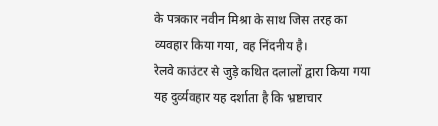के पत्रकार नवीन मिश्रा के साथ जिस तरह का व्यवहार किया गया, वह निंदनीय है।
रेलवे काउंटर से जुड़े कथित दलालों द्वारा किया गया यह दुर्व्यवहार यह दर्शाता है कि भ्रष्टाचार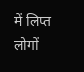में लिप्त लोगों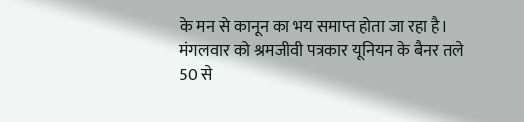के मन से कानून का भय समाप्त होता जा रहा है।
मंगलवार को श्रमजीवी पत्रकार यूनियन के बैनर तले 50 से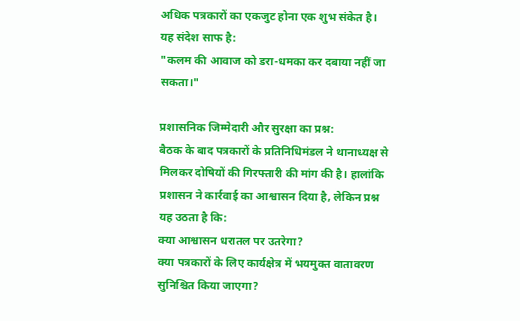अधिक पत्रकारों का एकजुट होना एक शुभ संकेत है।
यह संदेश साफ है:
"कलम की आवाज को डरा-धमका कर दबाया नहीं जा सकता।"

प्रशासनिक जिम्मेदारी और सुरक्षा का प्रश्न:
बैठक के बाद पत्रकारों के प्रतिनिधिमंडल ने थानाध्यक्ष से मिलकर दोषियों की गिरफ्तारी की मांग की है। हालांकि प्रशासन ने कार्रवाई का आश्वासन दिया है, लेकिन प्रश्न यह उठता है कि:
क्या आश्वासन धरातल पर उतरेगा?
क्या पत्रकारों के लिए कार्यक्षेत्र में भयमुक्त वातावरण सुनिश्चित किया जाएगा?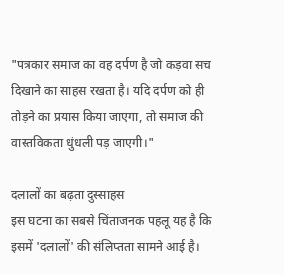"पत्रकार समाज का वह दर्पण है जो कड़वा सच दिखाने का साहस रखता है। यदि दर्पण को ही तोड़ने का प्रयास किया जाएगा, तो समाज की वास्तविकता धुंधली पड़ जाएगी।"

दलालों का बढ़ता दुस्साहस
इस घटना का सबसे चिंताजनक पहलू यह है कि इसमें 'दलालों' की संलिप्तता सामने आई है।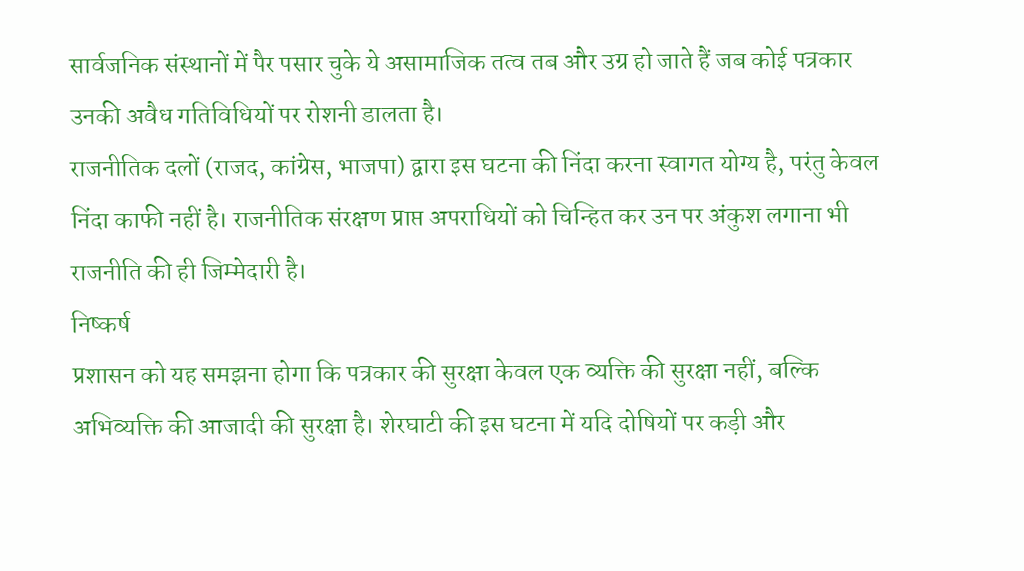सार्वजनिक संस्थानों में पैर पसार चुके ये असामाजिक तत्व तब और उग्र हो जाते हैं जब कोई पत्रकार उनकी अवैध गतिविधियों पर रोशनी डालता है।
राजनीतिक दलों (राजद, कांग्रेस, भाजपा) द्वारा इस घटना की निंदा करना स्वागत योग्य है, परंतु केवल निंदा काफी नहीं है। राजनीतिक संरक्षण प्राप्त अपराधियों को चिन्हित कर उन पर अंकुश लगाना भी राजनीति की ही जिम्मेदारी है।
निष्कर्ष
प्रशासन को यह समझना होगा कि पत्रकार की सुरक्षा केवल एक व्यक्ति की सुरक्षा नहीं, बल्कि अभिव्यक्ति की आजादी की सुरक्षा है। शेरघाटी की इस घटना में यदि दोषियों पर कड़ी और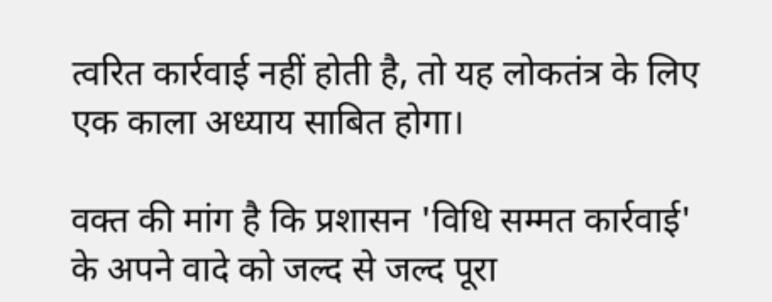त्वरित कार्रवाई नहीं होती है, तो यह लोकतंत्र के लिए एक काला अध्याय साबित होगा।

वक्त की मांग है कि प्रशासन 'विधि सम्मत कार्रवाई' के अपने वादे को जल्द से जल्द पूरा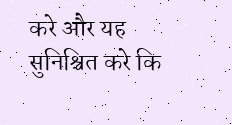करे और यह सुनिश्चित करे कि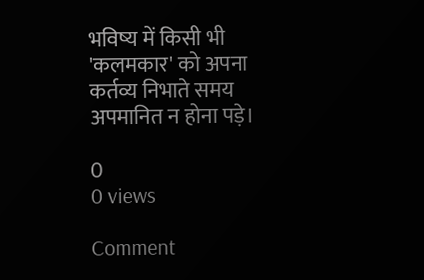भविष्य में किसी भी 'कलमकार' को अपना कर्तव्य निभाते समय अपमानित न होना पड़े।

0
0 views

Comment